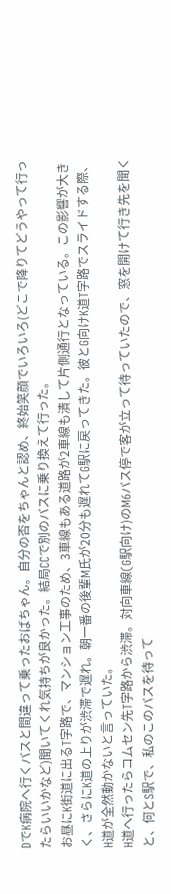DでK病院へ行くバスと間違って乗ったおばちゃん。自分の否をちゃんと認め、終始笑顔でいろいろ(どこで降りてどうやって行ったらいいかなど)聞いてくれ気持ちが良かった。結局CCで別のバスに乗り換えて行った。
お昼にK街道に出るT字路で、マンション工事のため、3車線もある道路が2車線も潰して片側通行となっている。この影響が大きく、さらにK道の上りが渋滞で遅れ。朝一番の後輩M氏が20分も遅れてG駅に戻ってきた。彼とG向けK道T字路でスライドする際、H道が全然動かないと言っていた。
H道へ行ったらコムセン先T字路から渋滞。対向車線(G駅向け)のM6バス停で客が立って待っていたので、窓を開けて行き先を聞くと、何とS駅で、私のこのバスを待って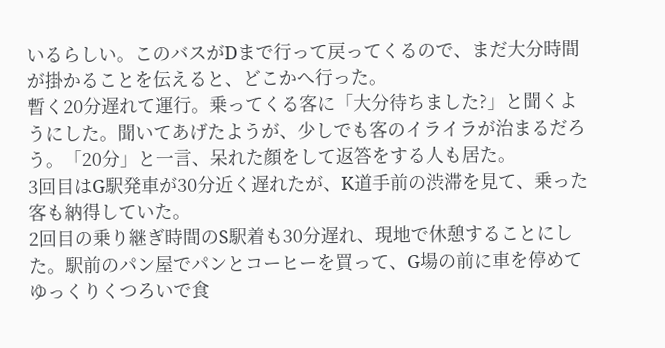いるらしい。このバスがDまで行って戻ってくるので、まだ大分時間が掛かることを伝えると、どこかへ行った。
暫く20分遅れて運行。乗ってくる客に「大分待ちました?」と聞くようにした。聞いてあげたようが、少しでも客のイライラが治まるだろう。「20分」と一言、呆れた顔をして返答をする人も居た。
3回目はG駅発車が30分近く遅れたが、K道手前の渋滞を見て、乗った客も納得していた。
2回目の乗り継ぎ時間のS駅着も30分遅れ、現地で休憩することにした。駅前のパン屋でパンとコーヒーを買って、G場の前に車を停めてゆっくりくつろいで食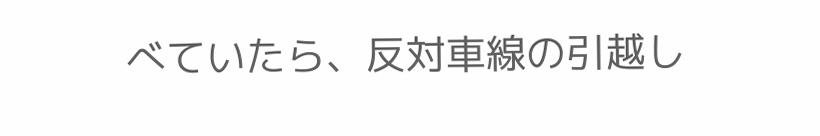べていたら、反対車線の引越し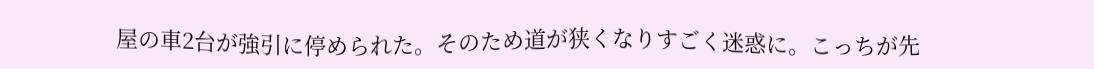屋の車2台が強引に停められた。そのため道が狭くなりすごく迷惑に。こっちが先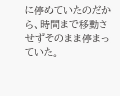に停めていたのだから、時間まで移動させずそのまま停まっていた。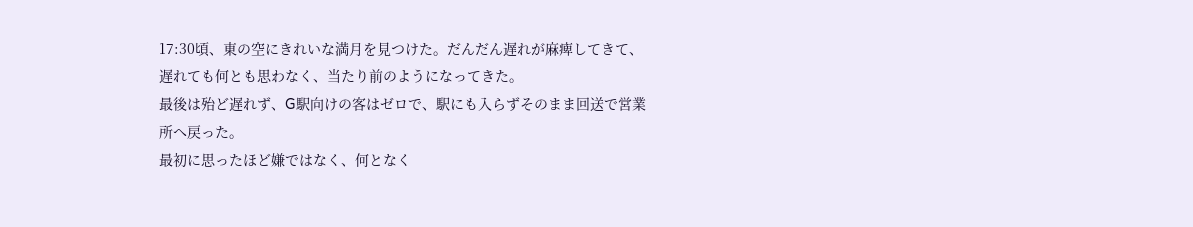17:30頃、東の空にきれいな満月を見つけた。だんだん遅れが麻痺してきて、遅れても何とも思わなく、当たり前のようになってきた。
最後は殆ど遅れず、G駅向けの客はゼロで、駅にも入らずそのまま回送で営業所へ戻った。
最初に思ったほど嫌ではなく、何となく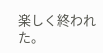楽しく終われた。